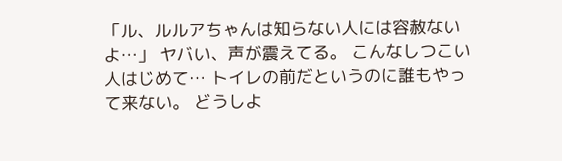「ル、ルルアちゃんは知らない人には容赦ないよ…」 ヤバい、声が震えてる。 こんなしつこい人はじめて… トイレの前だというのに誰もやって来ない。 どうしよ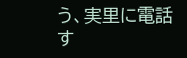う、実里に電話す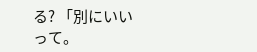る? 「別にいいって。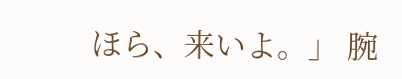ほら、来いよ。」 腕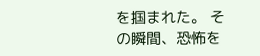を掴まれた。 その瞬間、恐怖を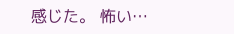感じた。 怖い…